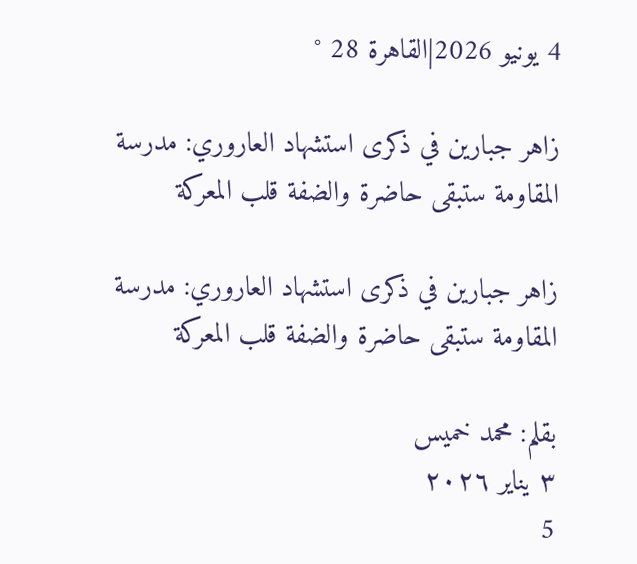4 يونيو 2026|القاهرة 28 °

زاهر جبارين في ذكرى استشهاد العاروري: مدرسة المقاومة ستبقى حاضرة والضفة قلب المعركة

زاهر جبارين في ذكرى استشهاد العاروري: مدرسة المقاومة ستبقى حاضرة والضفة قلب المعركة

بقلم: محمد خميس
٣ يناير ٢٠٢٦
5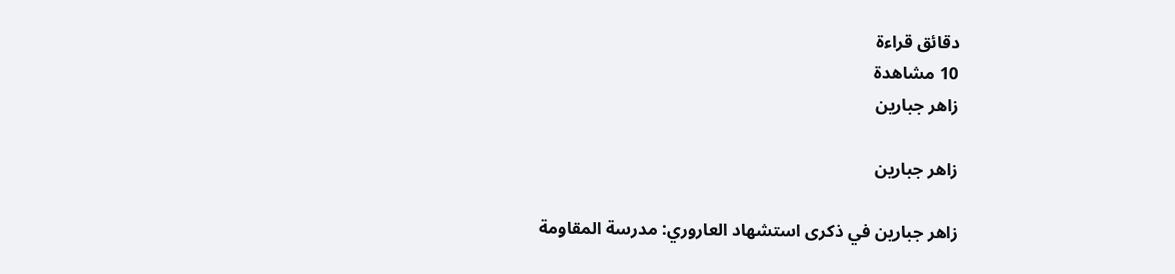دقائق قراءة
10 مشاهدة
زاهر جبارين

زاهر جبارين

زاهر جبارين في ذكرى استشهاد العاروري: مدرسة المقاومة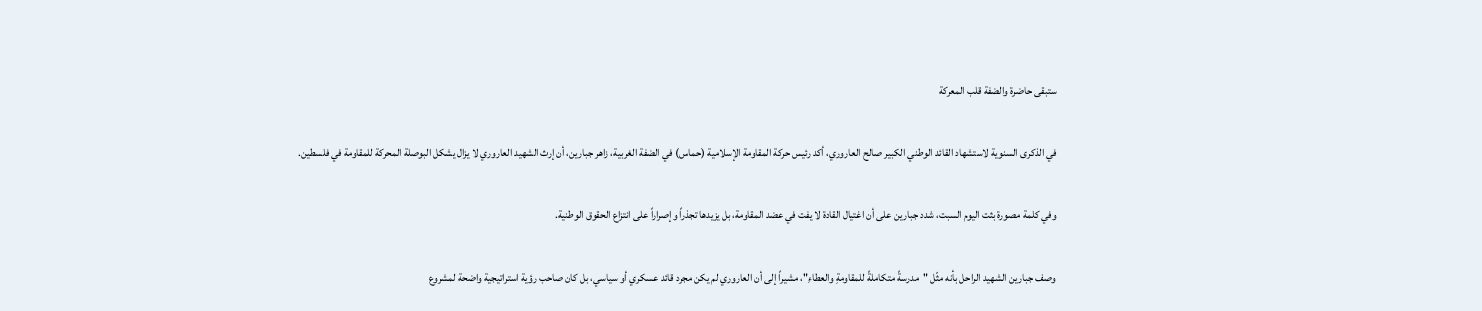ستبقى حاضرة والضفة قلب المعركة

في الذكرى السنوية لاستشهاد القائد الوطني الكبير صالح العاروري، أكد رئيس حركة المقاومة الإسلامية (حماس) في الضفة الغربية، زاهر جبارين، أن إرث الشهيد العاروري لا يزال يشكل البوصلة المحركة للمقاومة في فلسطين.

وفي كلمة مصورة بثت اليوم السبت، شدد جبارين على أن اغتيال القادة لا يفت في عضد المقاومة، بل يزيدها تجذراً وإصراراً على انتزاع الحقوق الوطنية.

وصف جبارين الشهيد الراحل بأنه مثّل "مدرسةً متكاملةً للمقاومةِ والعطاءِ"، مشيراً إلى أن العاروري لم يكن مجرد قائد عسكري أو سياسي، بل كان صاحب رؤية استراتيجية واضحة لمشروع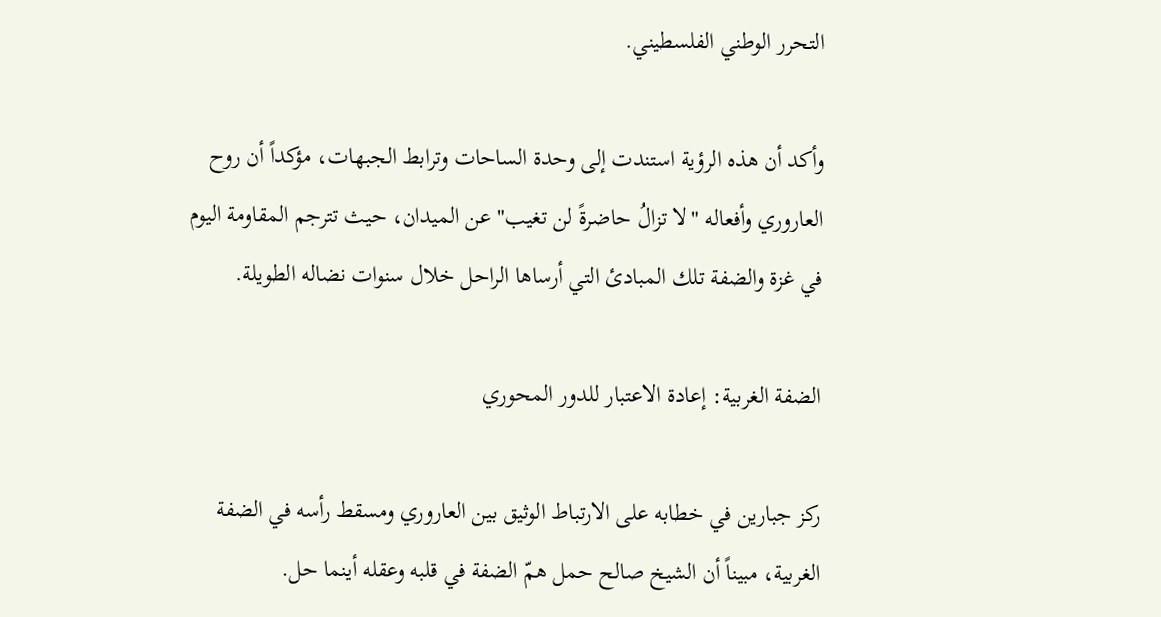التحرر الوطني الفلسطيني.

وأكد أن هذه الرؤية استندت إلى وحدة الساحات وترابط الجبهات، مؤكداً أن روح العاروري وأفعاله "لا تزالُ حاضرةً لن تغيب" عن الميدان، حيث تترجم المقاومة اليوم في غزة والضفة تلك المبادئ التي أرساها الراحل خلال سنوات نضاله الطويلة.

الضفة الغربية: إعادة الاعتبار للدور المحوري

ركز جبارين في خطابه على الارتباط الوثيق بين العاروري ومسقط رأسه في الضفة الغربية، مبيناً أن الشيخ صالح حمل همّ الضفة في قلبه وعقله أينما حل.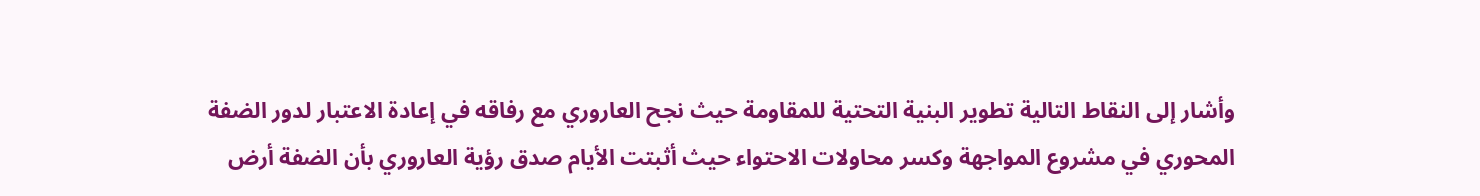وأشار إلى النقاط التالية تطوير البنية التحتية للمقاومة حيث نجح العاروري مع رفاقه في إعادة الاعتبار لدور الضفة المحوري في مشروع المواجهة وكسر محاولات الاحتواء حيث أثبتت الأيام صدق رؤية العاروري بأن الضفة أرض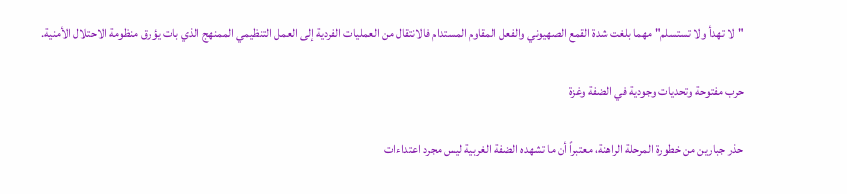"لا تهدأ ولا تستسلم" مهما بلغت شدة القمع الصهيوني والفعل المقاوم المستدام فالانتقال من العمليات الفردية إلى العمل التنظيمي الممنهج الذي بات يؤرق منظومة الاحتلال الأمنية.

حرب مفتوحة وتحديات وجودية في الضفة وغزة

حذر جبارين من خطورة المرحلة الراهنة، معتبراً أن ما تشهده الضفة الغربية ليس مجرد اعتداءات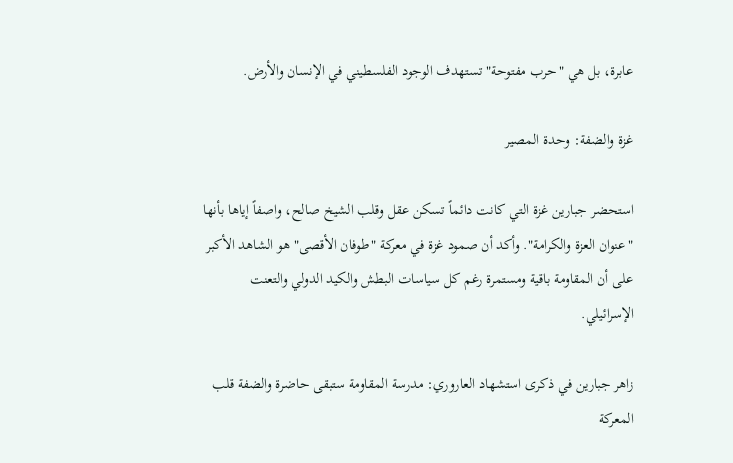عابرة، بل هي "حرب مفتوحة" تستهدف الوجود الفلسطيني في الإنسان والأرض.

غزة والضفة: وحدة المصير

استحضر جبارين غزة التي كانت دائماً تسكن عقل وقلب الشيخ صالح، واصفاً إياها بأنها "عنوان العزة والكرامة". وأكد أن صمود غزة في معركة "طوفان الأقصى" هو الشاهد الأكبر على أن المقاومة باقية ومستمرة رغم كل سياسات البطش والكيد الدولي والتعنت الإسرائيلي.

زاهر جبارين في ذكرى استشهاد العاروري: مدرسة المقاومة ستبقى حاضرة والضفة قلب المعركة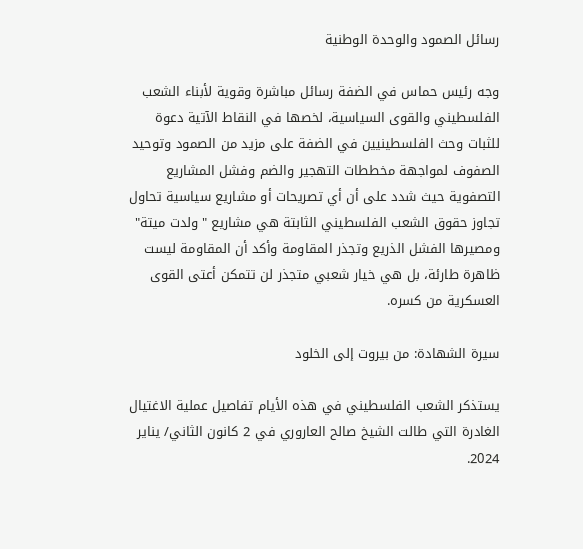رسائل الصمود والوحدة الوطنية

وجه رئيس حماس في الضفة رسائل مباشرة وقوية لأبناء الشعب الفلسطيني والقوى السياسية، لخصها في النقاط الآتية دعوة للثبات وحث الفلسطينيين في الضفة على مزيد من الصمود وتوحيد الصفوف لمواجهة مخططات التهجير والضم وفشل المشاريع التصفوية حيث شدد على أن أي تصريحات أو مشاريع سياسية تحاول تجاوز حقوق الشعب الفلسطيني الثابتة هي مشاريع "ولدت ميتة" ومصيرها الفشل الذريع وتجذر المقاومة وأكد أن المقاومة ليست ظاهرة طارئة، بل هي خيار شعبي متجذر لن تتمكن أعتى القوى العسكرية من كسره.

سيرة الشهادة: من بيروت إلى الخلود

يستذكر الشعب الفلسطيني في هذه الأيام تفاصيل عملية الاغتيال الغادرة التي طالت الشيخ صالح العاروري في 2 كانون الثاني/ يناير 2024.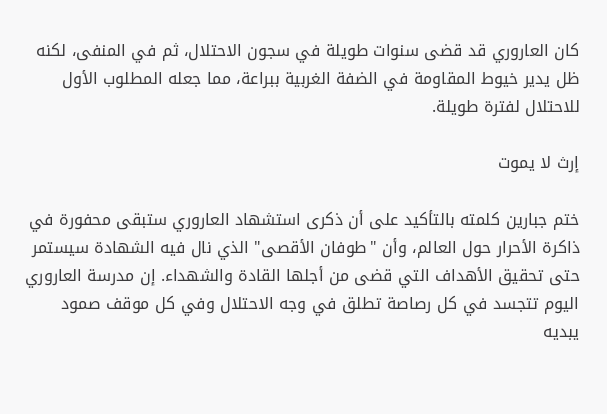كان العاروري قد قضى سنوات طويلة في سجون الاحتلال، ثم في المنفى، لكنه ظل يدير خيوط المقاومة في الضفة الغربية ببراعة، مما جعله المطلوب الأول للاحتلال لفترة طويلة.

إرث لا يموت

ختم جبارين كلمته بالتأكيد على أن ذكرى استشهاد العاروري ستبقى محفورة في ذاكرة الأحرار حول العالم، وأن "طوفان الأقصى" الذي نال فيه الشهادة سيستمر حتى تحقيق الأهداف التي قضى من أجلها القادة والشهداء. إن مدرسة العاروري اليوم تتجسد في كل رصاصة تطلق في وجه الاحتلال وفي كل موقف صمود يبديه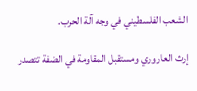الشعب الفلسطيني في وجه آلة الحرب.

إرث العاروري ومستقبل المقاومة في الضفة تتصدر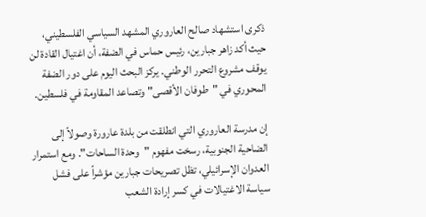ذكرى استشهاد صالح العاروري المشهد السياسي الفلسطيني، حيث أكد زاهر جبارين، رئيس حماس في الضفة، أن اغتيال القادة لن يوقف مشروع التحرر الوطني. يركز البحث اليوم على دور الضفة المحوري في "طوفان الأقصى" وتصاعد المقاومة في فلسطين.

إن مدرسة العاروري التي انطلقت من بلدة عارورة وصولاً إلى الضاحية الجنوبية، رسخت مفهوم "وحدة الساحات". ومع استمرار العدوان الإسرائيلي، تظل تصريحات جبارين مؤشراً على فشل سياسة الاغتيالات في كسر إرادة الشعب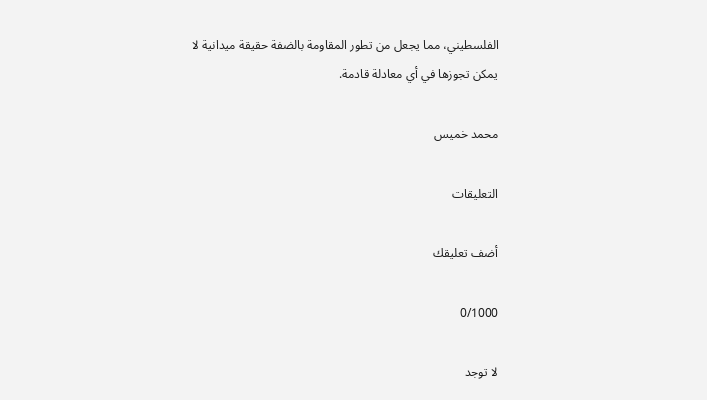الفلسطيني، مما يجعل من تطور المقاومة بالضفة حقيقة ميدانية لا يمكن تجوزها في أي معادلة قادمة.

محمد خميس

التعليقات

أضف تعليقك

0/1000

لا توجد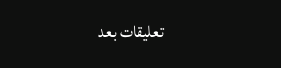تعليقات بعد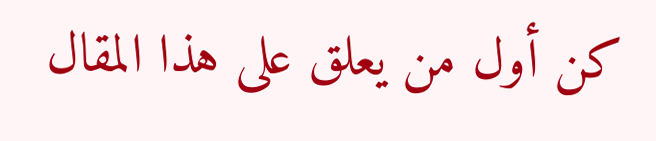كن أول من يعلق على هذا المقال